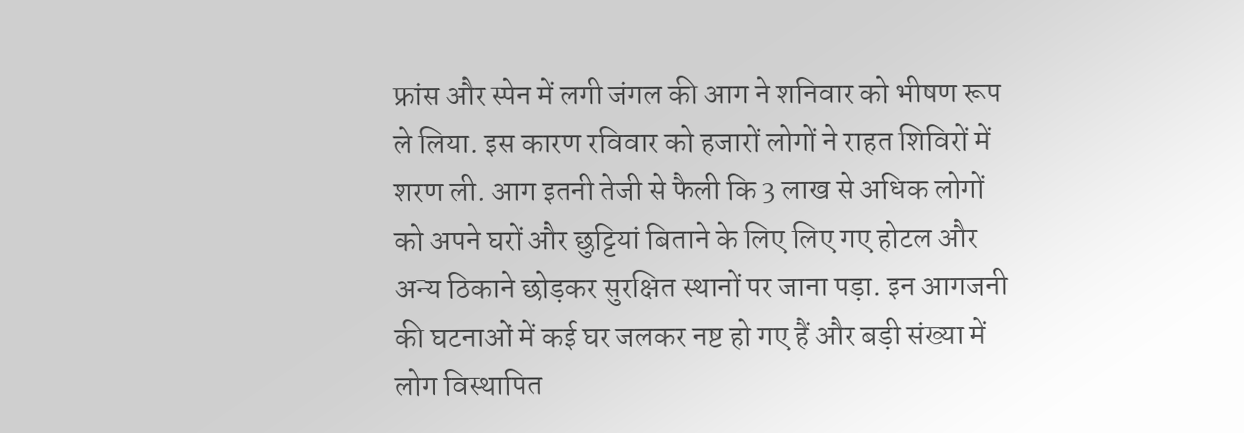फ्रांस और स्पेन में लगी जंगल की आग ने शनिवार को भीषण रूप ले लिया. इस कारण रविवार को हजारों लोगों ने राहत शिविरों में शरण ली. आग इतनी तेजी से फैली कि 3 लाख से अधिक लोगों को अपने घरों और छुट्टियां बिताने के लिए लिए गए होटल और अन्य ठिकाने छोड़कर सुरक्षित स्थानों पर जाना पड़ा. इन आगजनी की घटनाओं में कई घर जलकर नष्ट हो गए हैं और बड़ी संख्या में लोग विस्थापित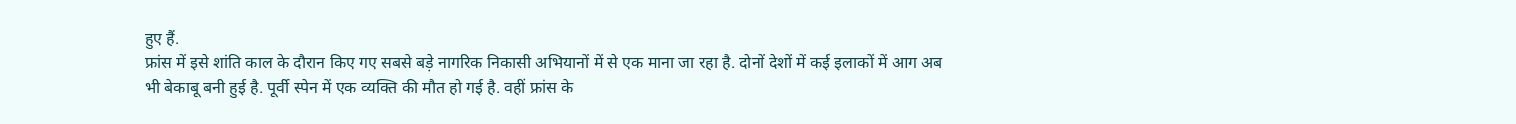हुए हैं.
फ्रांस में इसे शांति काल के दौरान किए गए सबसे बड़े नागरिक निकासी अभियानों में से एक माना जा रहा है. दोनों देशों में कई इलाकों में आग अब भी बेकाबू बनी हुई है. पूर्वी स्पेन में एक व्यक्ति की मौत हो गई है. वहीं फ्रांस के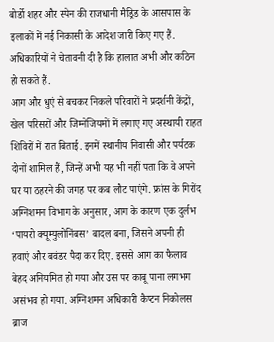बोर्डो शहर और स्पेन की राजधानी मैड्रिड के आसपास के इलाकों में नई निकासी के आदेश जारी किए गए हैं. अधिकारियों ने चेतावनी दी है कि हालात अभी और कठिन हो सकते हैं.
आग और धुएं से बचकर निकले परिवारों ने प्रदर्शनी केंद्रों, खेल परिसरों और जिम्नेजियमों में लगाए गए अस्थायी राहत शिविरों में रात बिताई. इनमें स्थानीय निवासी और पर्यटक दोनों शामिल हैं, जिन्हें अभी यह भी नहीं पता कि वे अपने घर या ठहरने की जगह पर कब लौट पाएंगे. फ्रांस के गिरोंद अग्निशमन विभाग के अनुसार, आग के कारण एक दुर्लभ ‘पायरो क्यूम्युलोनिंबस’ बादल बना, जिसने अपनी ही हवाएं और बवंडर पैदा कर दिए. इससे आग का फैलाव बेहद अनियमित हो गया और उस पर काबू पाना लगभग असंभव हो गया. अग्निशमन अधिकारी कैप्टन निकोलस ब्राज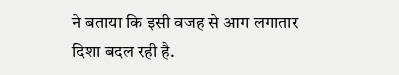ने बताया कि इसी वजह से आग लगातार दिशा बदल रही है.